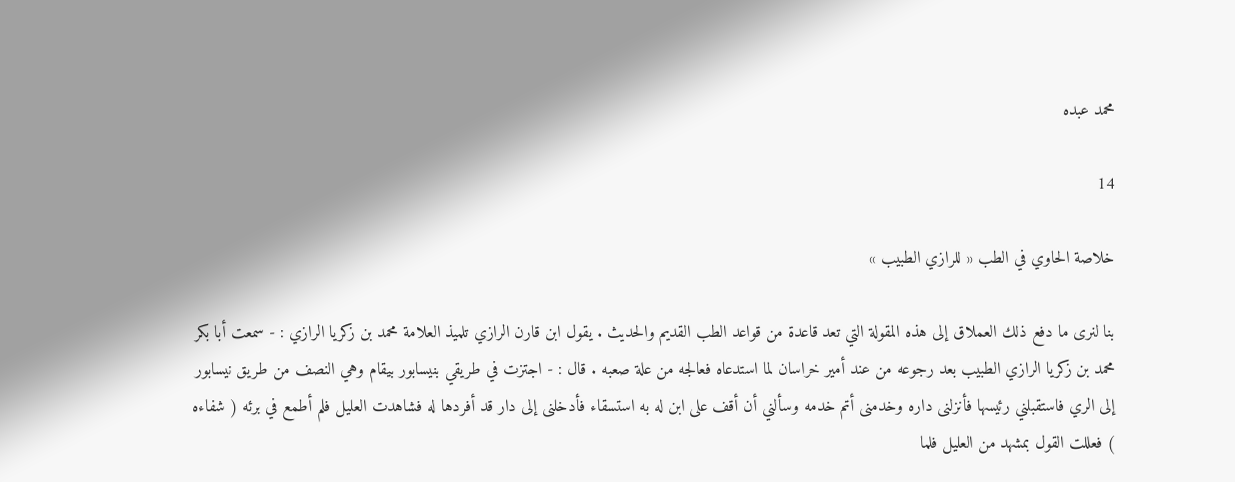محمد عبده

14

خلاصة الحاوي في الطب « للرازي الطبيب »

بنا لنرى ما دفع ذلك العملاق إلى هذه المقولة التي تعد قاعدة من قواعد الطب القديم والحديث . يقول ابن قارن الرازي تلميذ العلامة محمد بن زكريا الرازي : - سمعت أبا بكر محمد بن زكريا الرازي الطبيب بعد رجوعه من عند أمير خراسان لما استدعاه فعالجه من علة صعبه . قال : - اجتزت في طريقي بنيسابور بيقام وهي النصف من طريق نيسابور إلى الري فاستقبلني رئيسها فأنزلنى داره وخدمنى أتم خدمه وسألني أن أقف على ابن له به استسقاء فأدخلنى إلى دار قد أفردها له فشاهدت العليل فلم أطمع في برئه ( شفاءه ) فعللت القول بمشهد من العليل فلما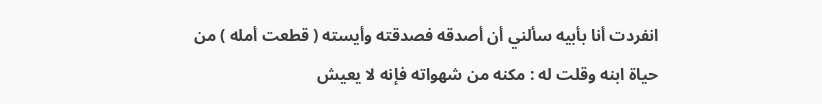انفردت أنا بأبيه سألني أن أصدقه فصدقته وأيسته ( قطعت أمله ) من حياة ابنه وقلت له : مكنه من شهواته فإنه لا يعيش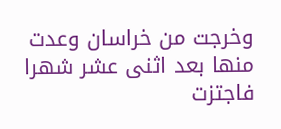وخرجت من خراسان وعدت منها بعد اثنى عشر شهرا فاجتزت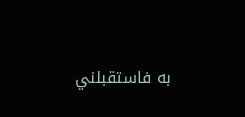به فاستقبلني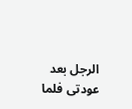الرجل بعد عودتى فلما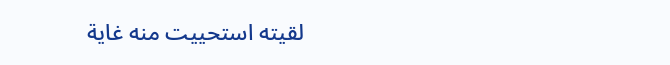لقيته استحييت منه غاية